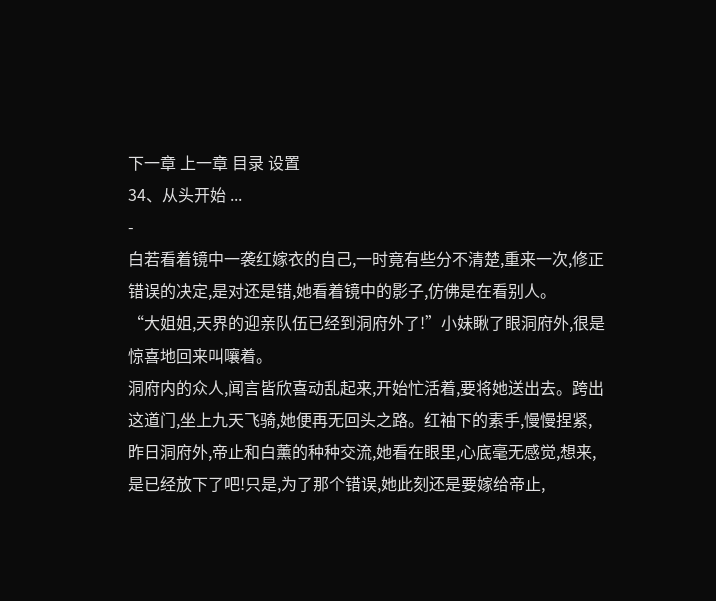下一章 上一章 目录 设置
34、从头开始 ...
-
白若看着镜中一袭红嫁衣的自己,一时竟有些分不清楚,重来一次,修正错误的决定,是对还是错,她看着镜中的影子,仿佛是在看别人。
“大姐姐,天界的迎亲队伍已经到洞府外了!”小妹瞅了眼洞府外,很是惊喜地回来叫嚷着。
洞府内的众人,闻言皆欣喜动乱起来,开始忙活着,要将她送出去。跨出这道门,坐上九天飞骑,她便再无回头之路。红袖下的素手,慢慢捏紧,昨日洞府外,帝止和白薰的种种交流,她看在眼里,心底毫无感觉,想来,是已经放下了吧!只是,为了那个错误,她此刻还是要嫁给帝止,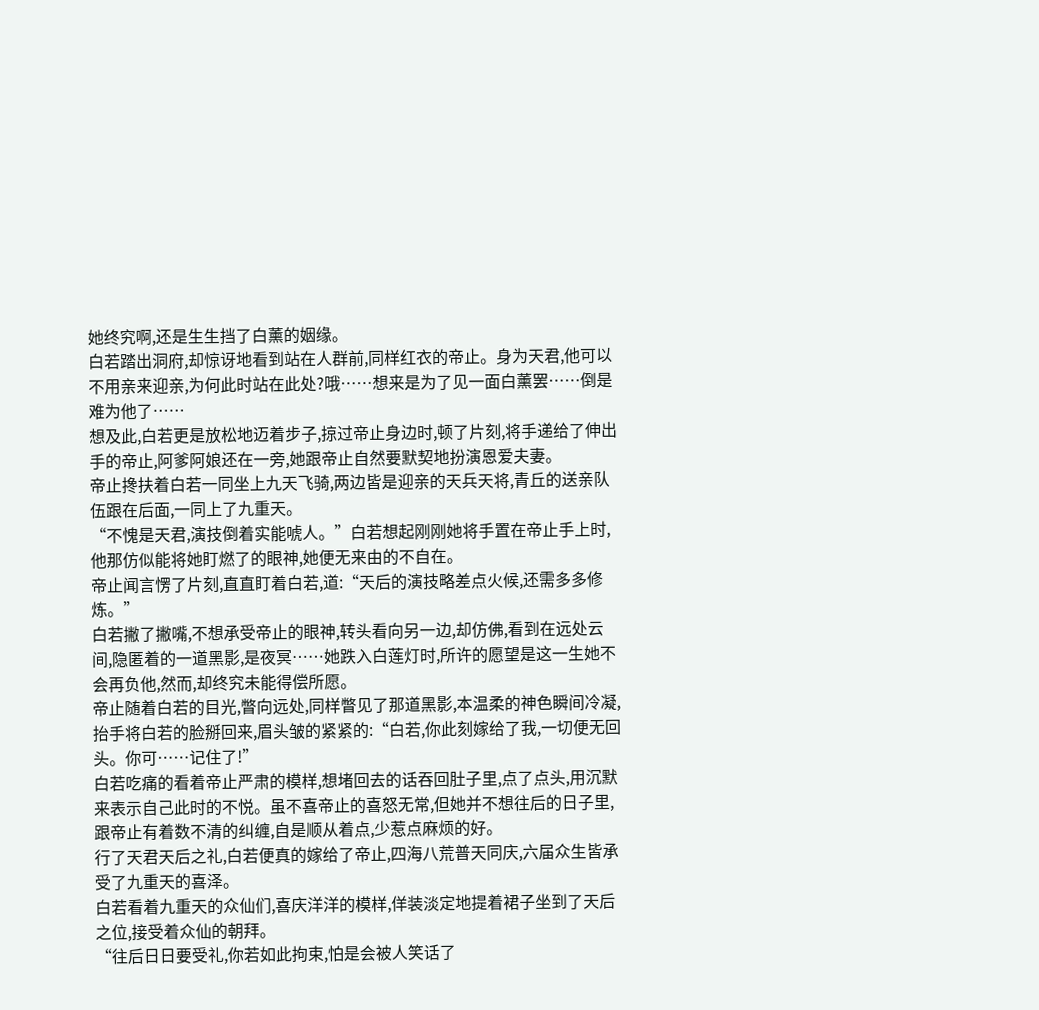她终究啊,还是生生挡了白薰的姻缘。
白若踏出洞府,却惊讶地看到站在人群前,同样红衣的帝止。身为天君,他可以不用亲来迎亲,为何此时站在此处?哦……想来是为了见一面白薰罢……倒是难为他了……
想及此,白若更是放松地迈着步子,掠过帝止身边时,顿了片刻,将手递给了伸出手的帝止,阿爹阿娘还在一旁,她跟帝止自然要默契地扮演恩爱夫妻。
帝止搀扶着白若一同坐上九天飞骑,两边皆是迎亲的天兵天将,青丘的送亲队伍跟在后面,一同上了九重天。
“不愧是天君,演技倒着实能唬人。”白若想起刚刚她将手置在帝止手上时,他那仿似能将她盯燃了的眼神,她便无来由的不自在。
帝止闻言愣了片刻,直直盯着白若,道:“天后的演技略差点火候,还需多多修炼。”
白若撇了撇嘴,不想承受帝止的眼神,转头看向另一边,却仿佛,看到在远处云间,隐匿着的一道黑影,是夜冥……她跌入白莲灯时,所许的愿望是这一生她不会再负他,然而,却终究未能得偿所愿。
帝止随着白若的目光,瞥向远处,同样瞥见了那道黑影,本温柔的神色瞬间冷凝,抬手将白若的脸掰回来,眉头皱的紧紧的:“白若,你此刻嫁给了我,一切便无回头。你可……记住了!”
白若吃痛的看着帝止严肃的模样,想堵回去的话吞回肚子里,点了点头,用沉默来表示自己此时的不悦。虽不喜帝止的喜怒无常,但她并不想往后的日子里,跟帝止有着数不清的纠缠,自是顺从着点,少惹点麻烦的好。
行了天君天后之礼,白若便真的嫁给了帝止,四海八荒普天同庆,六届众生皆承受了九重天的喜泽。
白若看着九重天的众仙们,喜庆洋洋的模样,佯装淡定地提着裙子坐到了天后之位,接受着众仙的朝拜。
“往后日日要受礼,你若如此拘束,怕是会被人笑话了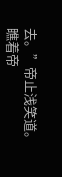去。”帝止浅笑道。
瞧着帝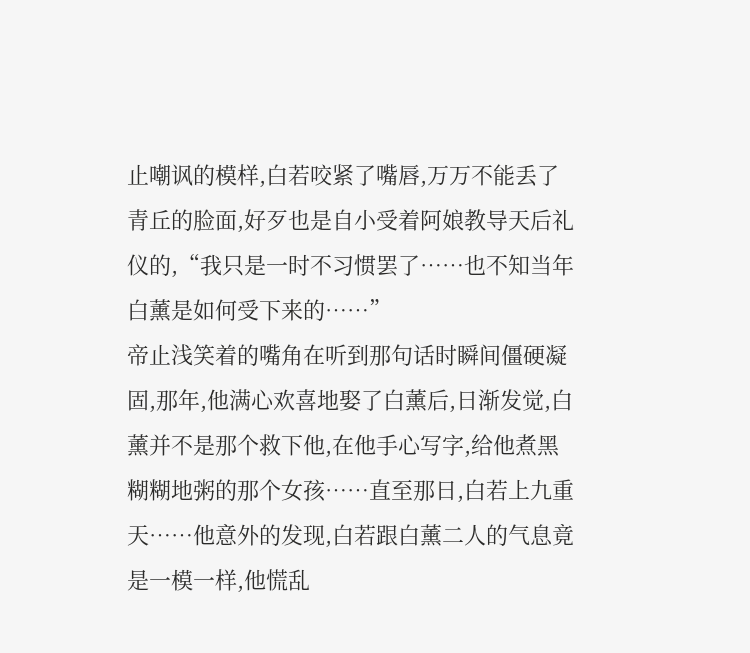止嘲讽的模样,白若咬紧了嘴唇,万万不能丢了青丘的脸面,好歹也是自小受着阿娘教导天后礼仪的,“我只是一时不习惯罢了……也不知当年白薰是如何受下来的……”
帝止浅笑着的嘴角在听到那句话时瞬间僵硬凝固,那年,他满心欢喜地娶了白薰后,日渐发觉,白薰并不是那个救下他,在他手心写字,给他煮黑糊糊地粥的那个女孩……直至那日,白若上九重天……他意外的发现,白若跟白薰二人的气息竟是一模一样,他慌乱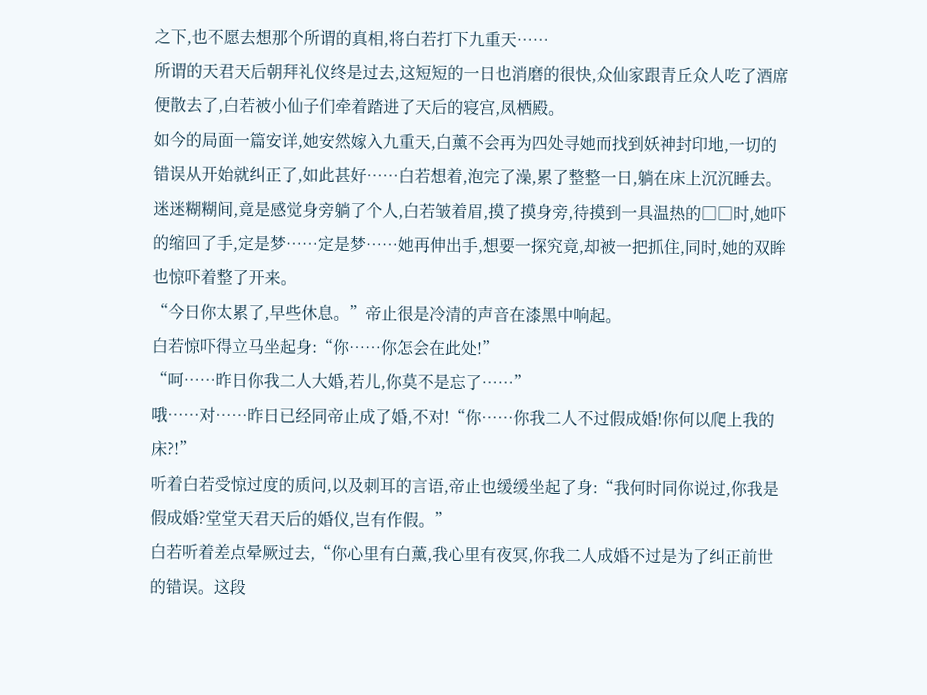之下,也不愿去想那个所谓的真相,将白若打下九重天……
所谓的天君天后朝拜礼仪终是过去,这短短的一日也消磨的很快,众仙家跟青丘众人吃了酒席便散去了,白若被小仙子们牵着踏进了天后的寝宫,凤栖殿。
如今的局面一篇安详,她安然嫁入九重天,白薰不会再为四处寻她而找到妖神封印地,一切的错误从开始就纠正了,如此甚好……白若想着,泡完了澡,累了整整一日,躺在床上沉沉睡去。
迷迷糊糊间,竟是感觉身旁躺了个人,白若皱着眉,摸了摸身旁,待摸到一具温热的□□时,她吓的缩回了手,定是梦……定是梦……她再伸出手,想要一探究竟,却被一把抓住,同时,她的双眸也惊吓着整了开来。
“今日你太累了,早些休息。”帝止很是冷清的声音在漆黑中响起。
白若惊吓得立马坐起身:“你……你怎会在此处!”
“呵……昨日你我二人大婚,若儿,你莫不是忘了……”
哦……对……昨日已经同帝止成了婚,不对!“你……你我二人不过假成婚!你何以爬上我的床?!”
听着白若受惊过度的质问,以及刺耳的言语,帝止也缓缓坐起了身:“我何时同你说过,你我是假成婚?堂堂天君天后的婚仪,岂有作假。”
白若听着差点晕厥过去,“你心里有白薰,我心里有夜冥,你我二人成婚不过是为了纠正前世的错误。这段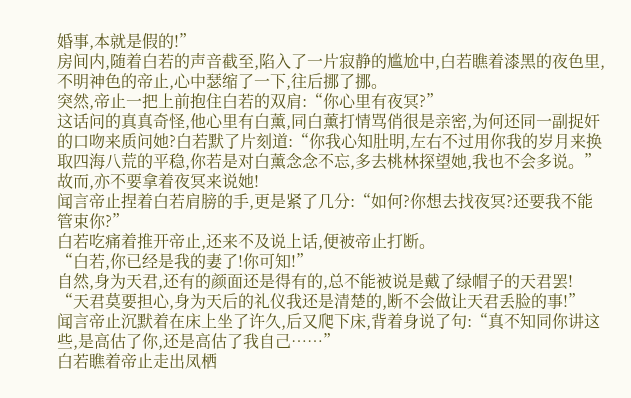婚事,本就是假的!”
房间内,随着白若的声音截至,陷入了一片寂静的尴尬中,白若瞧着漆黑的夜色里,不明神色的帝止,心中瑟缩了一下,往后挪了挪。
突然,帝止一把上前抱住白若的双肩:“你心里有夜冥?”
这话问的真真奇怪,他心里有白薰,同白薰打情骂俏很是亲密,为何还同一副捉奸的口吻来质问她?白若默了片刻道:“你我心知肚明,左右不过用你我的岁月来换取四海八荒的平稳,你若是对白薰念念不忘,多去桃林探望她,我也不会多说。”故而,亦不要拿着夜冥来说她!
闻言帝止捏着白若肩膀的手,更是紧了几分:“如何?你想去找夜冥?还要我不能管束你?”
白若吃痛着推开帝止,还来不及说上话,便被帝止打断。
“白若,你已经是我的妻了!你可知!”
自然,身为天君,还有的颜面还是得有的,总不能被说是戴了绿帽子的天君罢!
“天君莫要担心,身为天后的礼仪我还是清楚的,断不会做让天君丢脸的事!”
闻言帝止沉默着在床上坐了许久,后又爬下床,背着身说了句:“真不知同你讲这些,是高估了你,还是高估了我自己……”
白若瞧着帝止走出凤栖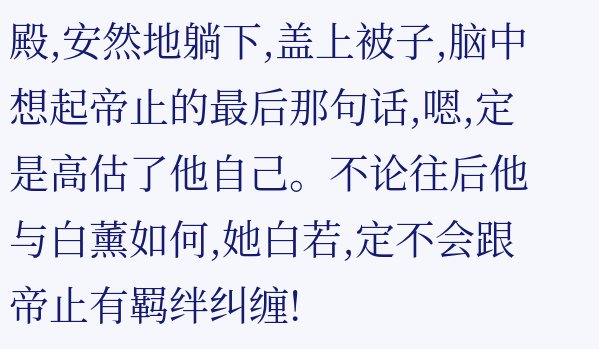殿,安然地躺下,盖上被子,脑中想起帝止的最后那句话,嗯,定是高估了他自己。不论往后他与白薰如何,她白若,定不会跟帝止有羁绊纠缠!